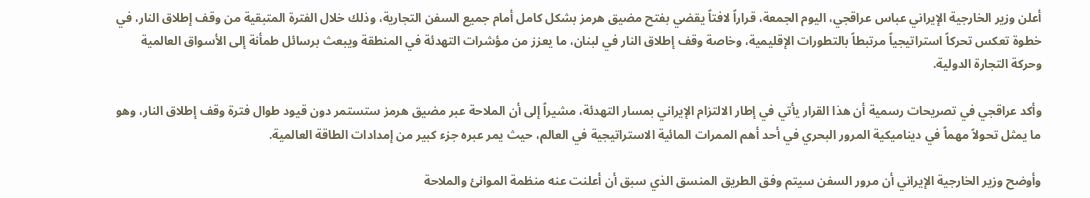أعلن وزير الخارجية الإيراني عباس عراقجي، اليوم الجمعة، قراراً لافتاً يقضي بفتح مضيق هرمز بشكل كامل أمام جميع السفن التجارية، وذلك خلال الفترة المتبقية من وقف إطلاق النار، في خطوة تعكس تحركاً استراتيجياً مرتبطاً بالتطورات الإقليمية، وخاصة وقف إطلاق النار في لبنان، ما يعزز من مؤشرات التهدئة في المنطقة ويبعث برسائل طمأنة إلى الأسواق العالمية وحركة التجارة الدولية.

وأكد عراقجي في تصريحات رسمية أن هذا القرار يأتي في إطار الالتزام الإيراني بمسار التهدئة، مشيراً إلى أن الملاحة عبر مضيق هرمز ستستمر دون قيود طوال فترة وقف إطلاق النار، وهو ما يمثل تحولاً مهماً في ديناميكية المرور البحري في أحد أهم الممرات المائية الاستراتيجية في العالم، حيث يمر عبره جزء كبير من إمدادات الطاقة العالمية.

وأوضح وزير الخارجية الإيراني أن مرور السفن سيتم وفق الطريق المنسق الذي سبق أن أعلنت عنه منظمة الموانئ والملاحة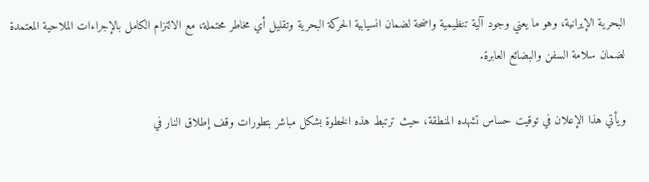البحرية الإيرانية، وهو ما يعني وجود آلية تنظيمية واضحة لضمان انسيابية الحركة البحرية وتقليل أي مخاطر محتملة، مع الالتزام الكامل بالإجراءات الملاحية المعتمدة لضمان سلامة السفن والبضائع العابرة.

ويأتي هذا الإعلان في توقيت حساس تشهده المنطقة، حيث ترتبط هذه الخطوة بشكل مباشر بتطورات وقف إطلاق النار في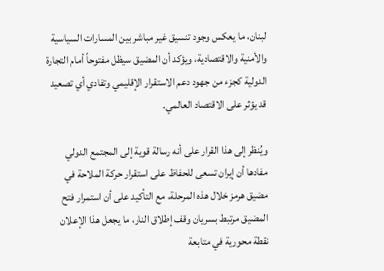لبنان، ما يعكس وجود تنسيق غير مباشر بين المسارات السياسية والأمنية والاقتصادية، ويؤكد أن المضيق سيظل مفتوحاً أمام التجارة الدولية كجزء من جهود دعم الاستقرار الإقليمي وتفادي أي تصعيد قد يؤثر على الاقتصاد العالمي.

ويُنظر إلى هذا القرار على أنه رسالة قوية إلى المجتمع الدولي مفادها أن إيران تسعى للحفاظ على استقرار حركة الملاحة في مضيق هرمز خلال هذه المرحلة، مع التأكيد على أن استمرار فتح المضيق مرتبط بسريان وقف إطلاق النار، ما يجعل هذا الإعلان نقطة محورية في متابعة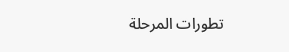تطورات المرحلة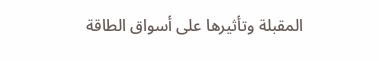المقبلة وتأثيرها على أسواق الطاقة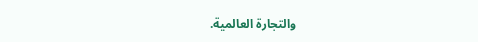والتجارة العالمية.